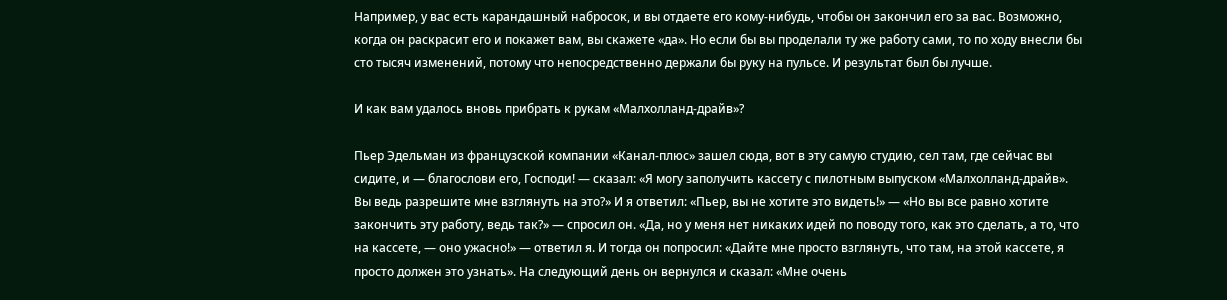Например, у вас есть карандашный набросок, и вы отдаете его кому-нибудь, чтобы он закончил его за вас. Возможно, когда он раскрасит его и покажет вам, вы скажете «да». Но если бы вы проделали ту же работу сами, то по ходу внесли бы сто тысяч изменений, потому что непосредственно держали бы руку на пульсе. И результат был бы лучше.

И как вам удалось вновь прибрать к рукам «Малхолланд-драйв»?

Пьер Эдельман из французской компании «Канал-плюс» зашел сюда, вот в эту самую студию, сел там, где сейчас вы сидите, и — благослови его, Господи! — сказал: «Я могу заполучить кассету с пилотным выпуском «Малхолланд-драйв». Вы ведь разрешите мне взглянуть на это?» И я ответил: «Пьер, вы не хотите это видеть!» — «Но вы все равно хотите закончить эту работу, ведь так?» — спросил он. «Да, но у меня нет никаких идей по поводу того, как это сделать, а то, что на кассете, — оно ужасно!» — ответил я. И тогда он попросил: «Дайте мне просто взглянуть, что там, на этой кассете, я просто должен это узнать». На следующий день он вернулся и сказал: «Мне очень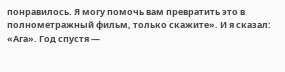понравилось. Я могу помочь вам превратить это в полнометражный фильм, только скажите». И я сказал: «Ага». Год спустя —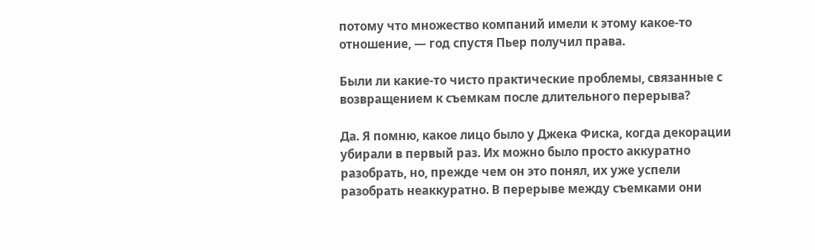потому что множество компаний имели к этому какое-то отношение, — год спустя Пьер получил права.

Были ли какие-то чисто практические проблемы, связанные с возвращением к съемкам после длительного перерыва?

Да. Я помню, какое лицо было у Джека Фиска, когда декорации убирали в первый раз. Их можно было просто аккуратно разобрать, но, прежде чем он это понял, их уже успели разобрать неаккуратно. В перерыве между съемками они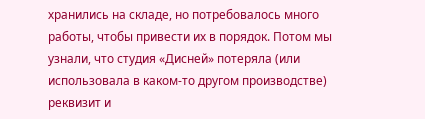хранились на складе, но потребовалось много работы, чтобы привести их в порядок. Потом мы узнали, что студия «Дисней» потеряла (или использовала в каком-то другом производстве) реквизит и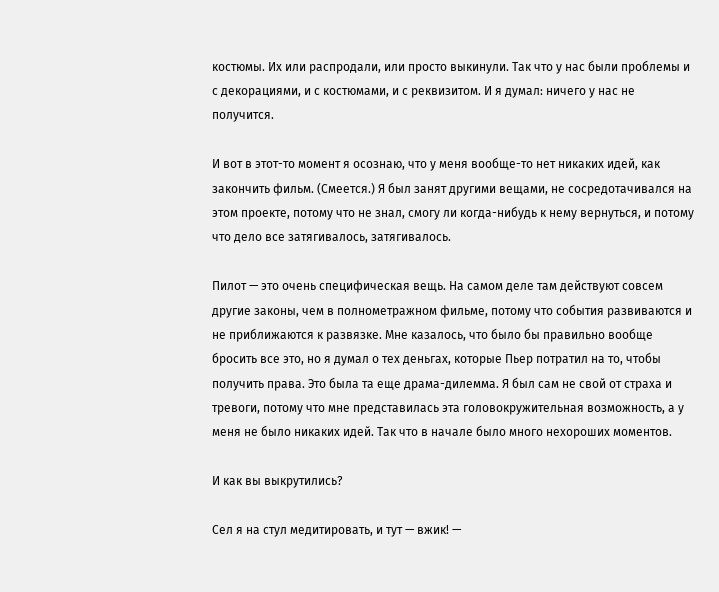костюмы. Их или распродали, или просто выкинули. Так что у нас были проблемы и с декорациями, и с костюмами, и с реквизитом. И я думал: ничего у нас не получится.

И вот в этот-то момент я осознаю, что у меня вообще-то нет никаких идей, как закончить фильм. (Смеется.) Я был занят другими вещами, не сосредотачивался на этом проекте, потому что не знал, смогу ли когда-нибудь к нему вернуться, и потому что дело все затягивалось, затягивалось.

Пилот — это очень специфическая вещь. На самом деле там действуют совсем другие законы, чем в полнометражном фильме, потому что события развиваются и не приближаются к развязке. Мне казалось, что было бы правильно вообще бросить все это, но я думал о тех деньгах, которые Пьер потратил на то, чтобы получить права. Это была та еще драма-дилемма. Я был сам не свой от страха и тревоги, потому что мне представилась эта головокружительная возможность, а у меня не было никаких идей. Так что в начале было много нехороших моментов.

И как вы выкрутились?

Сел я на стул медитировать, и тут — вжик! —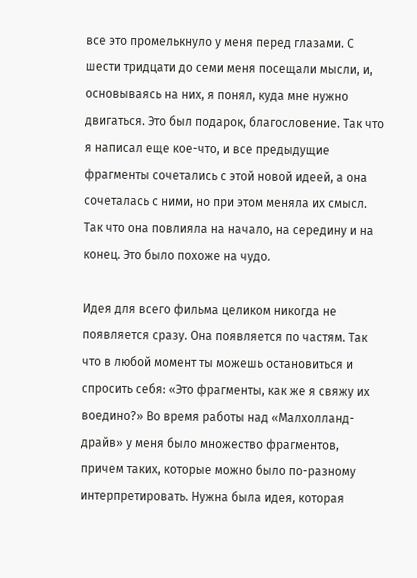все это промелькнуло у меня перед глазами. С шести тридцати до семи меня посещали мысли, и, основываясь на них, я понял, куда мне нужно двигаться. Это был подарок, благословение. Так что я написал еще кое-что, и все предыдущие фрагменты сочетались с этой новой идеей, а она сочеталась с ними, но при этом меняла их смысл. Так что она повлияла на начало, на середину и на конец. Это было похоже на чудо.

Идея для всего фильма целиком никогда не появляется сразу. Она появляется по частям. Так что в любой момент ты можешь остановиться и спросить себя: «Это фрагменты, как же я свяжу их воедино?» Во время работы над «Малхолланд-драйв» у меня было множество фрагментов, причем таких, которые можно было по-разному интерпретировать. Нужна была идея, которая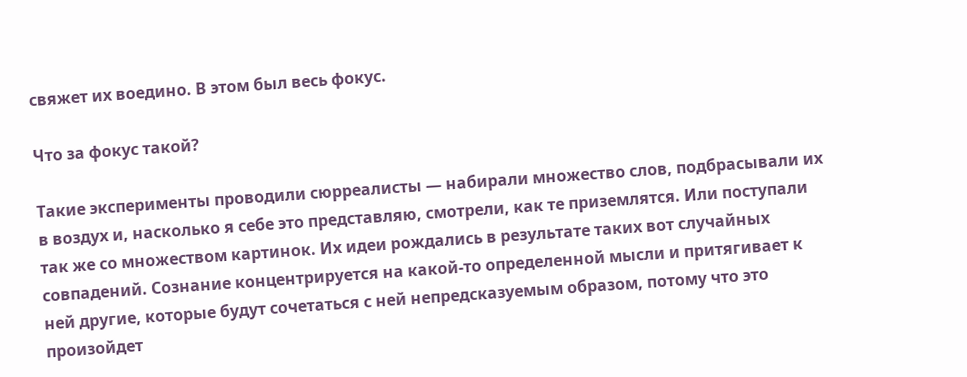свяжет их воедино. В этом был весь фокус.

Что за фокус такой?

Такие эксперименты проводили сюрреалисты — набирали множество слов, подбрасывали их в воздух и, насколько я себе это представляю, смотрели, как те приземлятся. Или поступали так же со множеством картинок. Их идеи рождались в результате таких вот случайных совпадений. Сознание концентрируется на какой-то определенной мысли и притягивает к ней другие, которые будут сочетаться с ней непредсказуемым образом, потому что это произойдет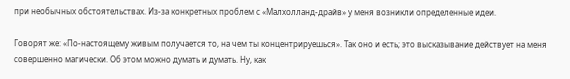при необычных обстоятельствах. Из-за конкретных проблем с «Малхолланд-драйв» у меня возникли определенные идеи.

Говорят же: «По-настоящему живым получается то, на чем ты концентрируешься». Так оно и есть; это высказывание действует на меня совершенно магически. Об этом можно думать и думать. Ну, как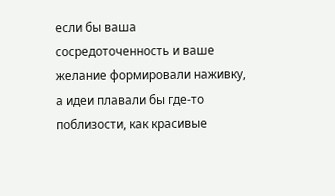если бы ваша сосредоточенность и ваше желание формировали наживку, а идеи плавали бы где-то поблизости, как красивые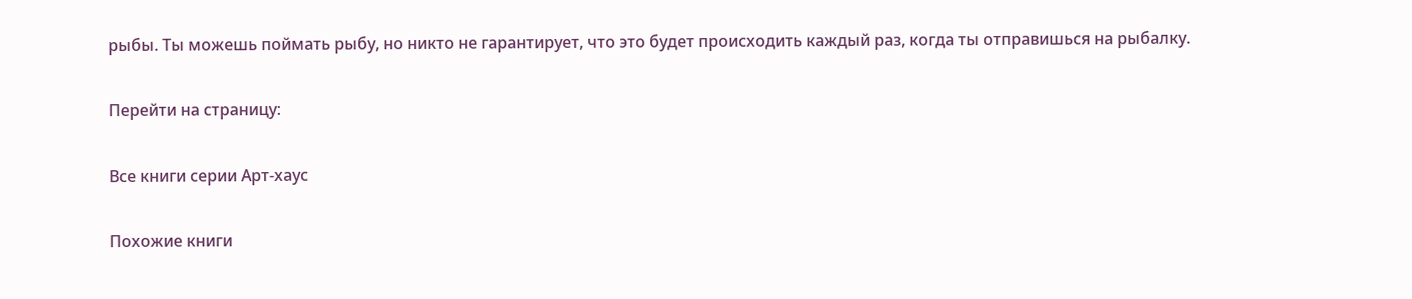рыбы. Ты можешь поймать рыбу, но никто не гарантирует, что это будет происходить каждый раз, когда ты отправишься на рыбалку.

Перейти на страницу:

Все книги серии Арт-хаус

Похожие книги